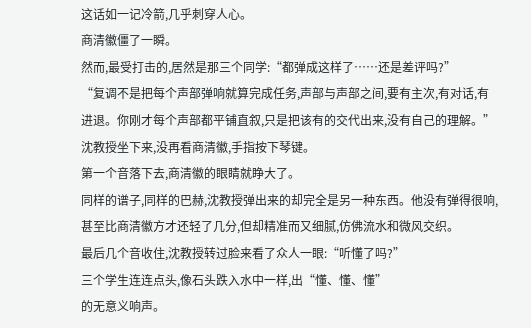这话如一记冷箭,几乎刺穿人心。
商清徽僵了一瞬。
然而,最受打击的,居然是那三个同学:“都弹成这样了……还是差评吗?”
“复调不是把每个声部弹响就算完成任务,声部与声部之间,要有主次,有对话,有进退。你刚才每个声部都平铺直叙,只是把该有的交代出来,没有自己的理解。”
沈教授坐下来,没再看商清徽,手指按下琴键。
第一个音落下去,商清徽的眼睛就睁大了。
同样的谱子,同样的巴赫,沈教授弹出来的却完全是另一种东西。他没有弹得很响,甚至比商清徽方才还轻了几分,但却精准而又细腻,仿佛流水和微风交织。
最后几个音收住,沈教授转过脸来看了众人一眼:“听懂了吗?”
三个学生连连点头,像石头跌入水中一样,出“懂、懂、懂”
的无意义响声。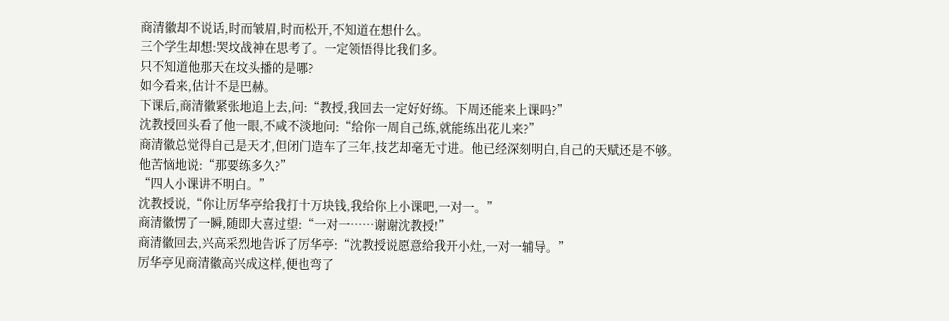商清徽却不说话,时而皱眉,时而松开,不知道在想什么。
三个学生却想:哭坟战神在思考了。一定领悟得比我们多。
只不知道他那天在坟头播的是哪?
如今看来,估计不是巴赫。
下课后,商清徽紧张地追上去,问:“教授,我回去一定好好练。下周还能来上课吗?”
沈教授回头看了他一眼,不咸不淡地问:“给你一周自己练,就能练出花儿来?”
商清徽总觉得自己是天才,但闭门造车了三年,技艺却毫无寸进。他已经深刻明白,自己的天赋还是不够。
他苦恼地说:“那要练多久?”
“四人小课讲不明白。”
沈教授说,“你让厉华亭给我打十万块钱,我给你上小课吧,一对一。”
商清徽愣了一瞬,随即大喜过望:“一对一……谢谢沈教授!”
商清徽回去,兴高采烈地告诉了厉华亭:“沈教授说愿意给我开小灶,一对一辅导。”
厉华亭见商清徽高兴成这样,便也弯了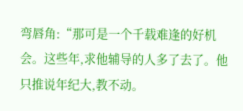弯唇角:“那可是一个千载难逢的好机会。这些年,求他辅导的人多了去了。他只推说年纪大,教不动。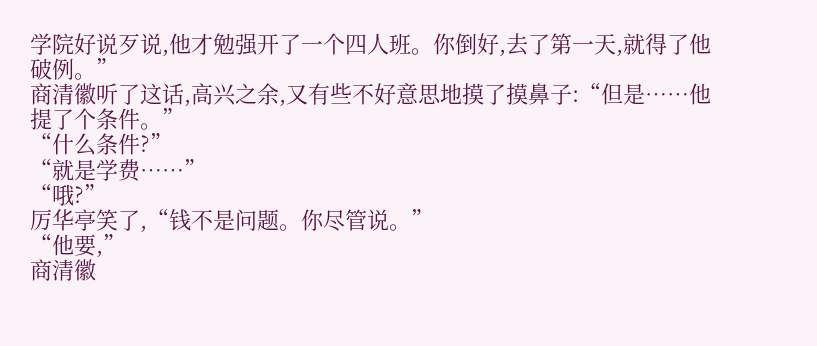学院好说歹说,他才勉强开了一个四人班。你倒好,去了第一天,就得了他破例。”
商清徽听了这话,高兴之余,又有些不好意思地摸了摸鼻子:“但是……他提了个条件。”
“什么条件?”
“就是学费……”
“哦?”
厉华亭笑了,“钱不是问题。你尽管说。”
“他要,”
商清徽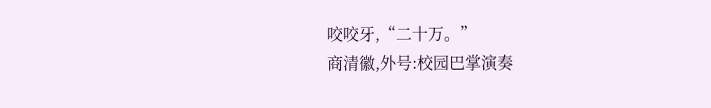咬咬牙,“二十万。”
商清徽,外号:校园巴掌演奏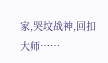家,哭坟战神,回扣大师……